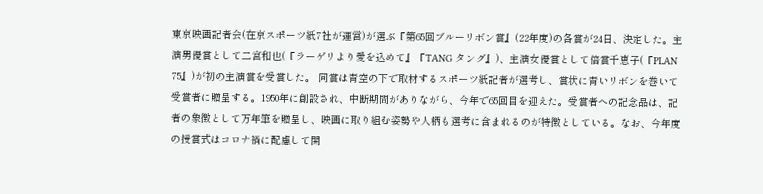東京映画記者会(在京スポーツ紙7社が運営)が選ぶ『第65回ブルーリボン賞』(22年度)の各賞が24日、決定した。主演男優賞として二宮和也(『ラーゲリより愛を込めて』『TANG タング』)、主演女優賞として倍賞千恵子(『PLAN 75』)が初の主演賞を受賞した。 同賞は青空の下で取材するスポーツ紙記者が選考し、賞状に青いリボンを巻いて受賞者に贈呈する。1950年に創設され、中断期間がありながら、今年で65回目を迎えた。受賞者への記念品は、記者の象徴として万年筆を贈呈し、映画に取り組む姿勢や人柄も選考に含まれるのが特徴としている。なお、今年度の授賞式はコロナ禍に配慮して開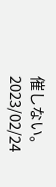催しない。
2023/02/24